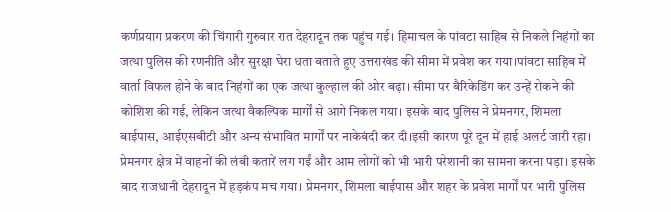कर्णप्रयाग प्रकरण की चिंगारी गुरुवार रात देहरादून तक पहुंच गई। हिमाचल के पांवटा साहिब से निकले निहंगों का जत्था पुलिस की रणनीति और सुरक्षा घेरा धता बताते हुए उत्तराखंड की सीमा में प्रवेश कर गया।पांवटा साहिब में वार्ता विफल होने के बाद निहंगों का एक जत्था कुल्हाल की ओर बढ़ा। सीमा पर बैरिकेडिंग कर उन्हें रोकने की कोशिश की गई, लेकिन जत्था वैकल्पिक मार्गों से आगे निकल गया। इसके बाद पुलिस ने प्रेमनगर, शिमला बाईपास, आईएसबीटी और अन्य संभावित मार्गों पर नाकेबंदी कर दी।इसी कारण पूरे दून में हाई अलर्ट जारी रहा। प्रेमनगर क्षेत्र में वाहनों की लंबी कतारें लग गईं और आम लोगों को भी भारी परेशानी का सामना करना पड़ा। इसके बाद राजधानी देहरादून में हड़कंप मच गया। प्रेमनगर, शिमला बाईपास और शहर के प्रवेश मार्गों पर भारी पुलिस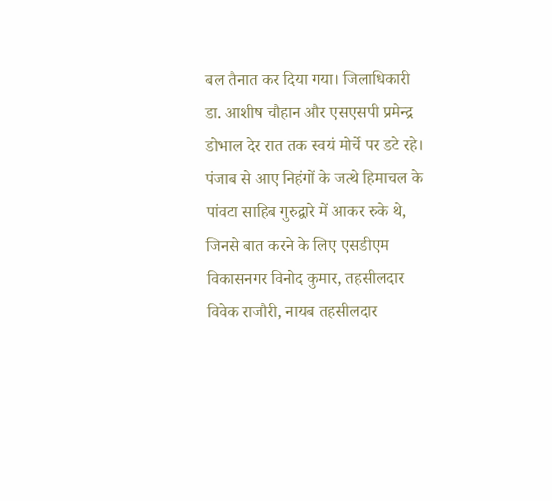बल तैनात कर दिया गया। जिलाधिकारी डा. आशीष चौहान और एसएसपी प्रमेन्द्र डोभाल देर रात तक स्वयं मोर्चे पर डटे रहे। पंजाब से आए निहंगों के जत्थे हिमाचल के पांवटा साहिब गुरुद्वारे में आकर रुके थे, जिनसे बात करने के लिए एसडीएम विकासनगर विनोद कुमार, तहसीलदार विवेक राजौरी, नायब तहसीलदार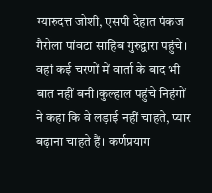ग्यारुदत्त जोशी, एसपी देहात पंकज गैरोला पांवटा साहिब गुरुद्वारा पहुंचे। वहां कई चरणों में वार्ता के बाद भी बात नहीं बनी।कुल्हाल पहुंचे निहंगों ने कहा कि वे लड़ाई नहीं चाहते, प्यार बढ़ाना चाहते हैं। कर्णप्रयाग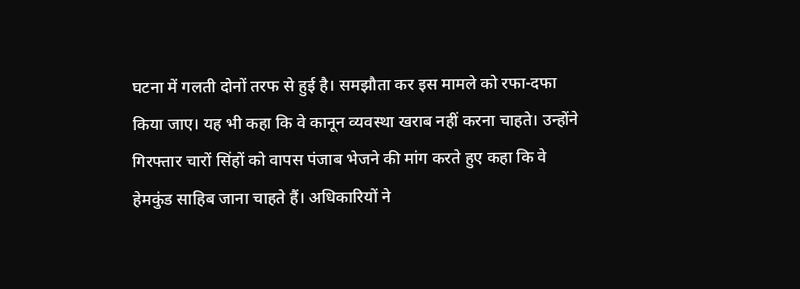घटना में गलती दोनों तरफ से हुई है। समझौता कर इस मामले को रफा-दफा किया जाए। यह भी कहा कि वे कानून व्यवस्था खराब नहीं करना चाहते। उन्होंने गिरफ्तार चारों सिंहों को वापस पंजाब भेजने की मांग करते हुए कहा कि वे हेमकुंड साहिब जाना चाहते हैं। अधिकारियों ने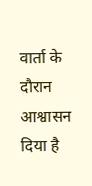वार्ता के दौरान आश्वासन दिया है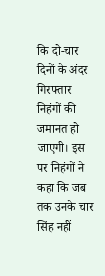कि दो-चार दिनों के अंदर गिरफ्तार निहंगों की जमानत हो जाएगी। इस पर निहंगों ने कहा कि जब तक उनके चार सिंह नहीं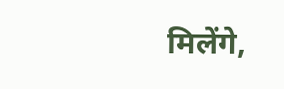मिलेंगे,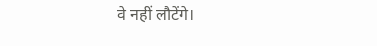वे नहीं लौटेंगे।